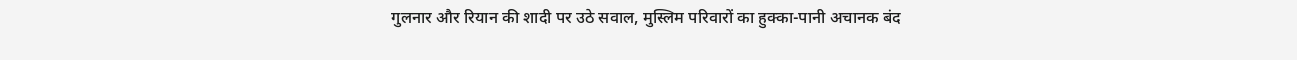गुलनार और रियान की शादी पर उठे सवाल, मुस्लिम परिवारों का हुक्का-पानी अचानक बंद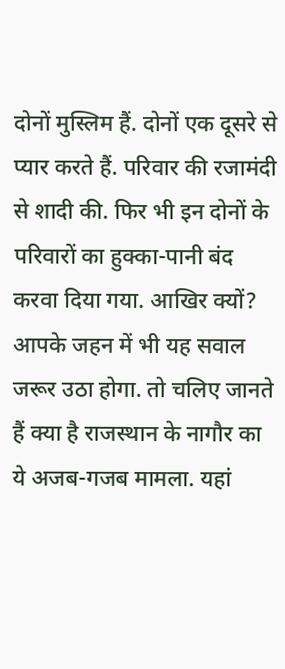दोनों मुस्लिम हैं. दोनों एक दूसरे से प्यार करते हैं. परिवार की रजामंदी से शादी की. फिर भी इन दोनों के परिवारों का हुक्का-पानी बंद करवा दिया गया. आखिर क्यों? आपके जहन में भी यह सवाल जरूर उठा होगा. तो चलिए जानते हैं क्या है राजस्थान के नागौर का ये अजब-गजब मामला. यहां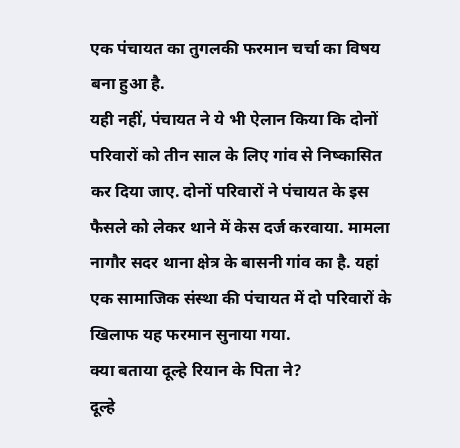एक पंचायत का तुगलकी फरमान चर्चा का विषय बना हुआ है.
यही नहीं, पंचायत ने ये भी ऐलान किया कि दोनों परिवारों को तीन साल के लिए गांव से निष्कासित कर दिया जाए. दोनों परिवारों ने पंचायत के इस फैसले को लेकर थाने में केस दर्ज करवाया. मामला नागौर सदर थाना क्षेत्र के बासनी गांव का है. यहां एक सामाजिक संस्था की पंचायत में दो परिवारों के खिलाफ यह फरमान सुनाया गया.
क्या बताया दूल्हे रियान के पिता ने?
दूल्हे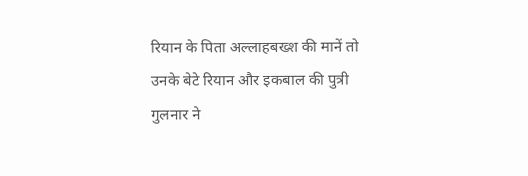रियान के पिता अल्लाहबख्श की मानें तो उनके बेटे रियान और इकबाल की पुत्री गुलनार ने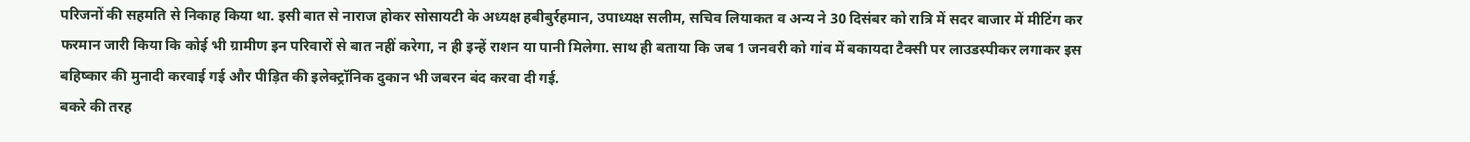परिजनों की सहमति से निकाह किया था. इसी बात से नाराज होकर सोसायटी के अध्यक्ष हबीबुर्रहमान, उपाध्यक्ष सलीम, सचिव लियाकत व अन्य ने 30 दिसंबर को रात्रि में सदर बाजार में मीटिंग कर फरमान जारी किया कि कोई भी ग्रामीण इन परिवारों से बात नहीं करेगा, न ही इन्हें राशन या पानी मिलेगा. साथ ही बताया कि जब 1 जनवरी को गांव में बकायदा टैक्सी पर लाउडस्पीकर लगाकर इस बहिष्कार की मुनादी करवाई गई और पीड़ित की इलेक्ट्रॉनिक दुकान भी जबरन बंद करवा दी गई.
बकरे की तरह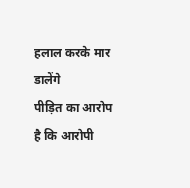हलाल करके मार डालेंगे
पीड़ित का आरोप है कि आरोपी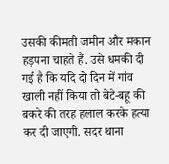उसकी कीमती जमीन और मकान हड़पना चाहते हैं. उसे धमकी दी गई है कि यदि दो दिन में गांव खाली नहीं किया तो बेटे-बहू की बकरे की तरह हलाल करके हत्या कर दी जाएगी. सदर थाना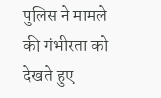पुलिस ने मामले की गंभीरता को देखते हुए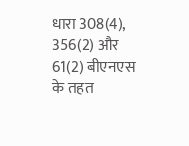धारा 308(4), 356(2) और 61(2) बीएनएस के तहत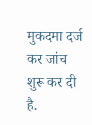मुकदमा दर्ज कर जांच शुरू कर दी है.